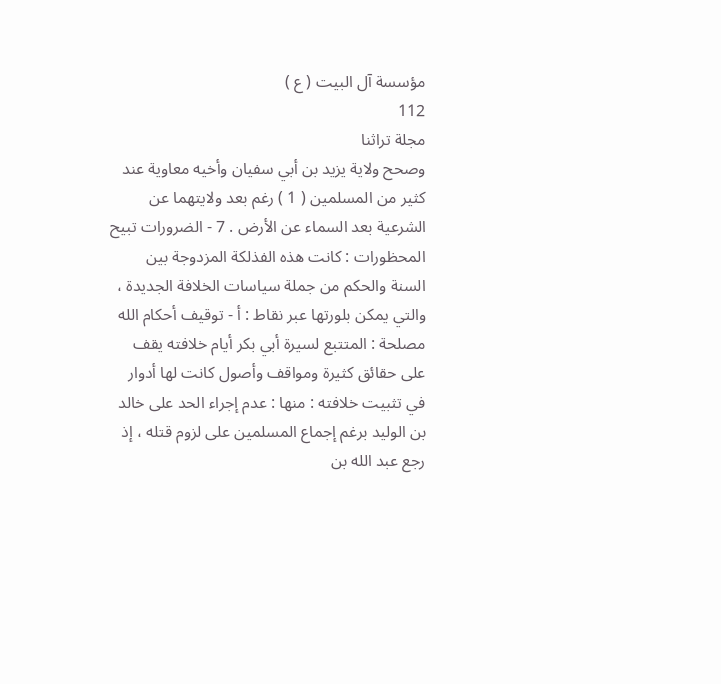مؤسسة آل البيت ( ع )
112
مجلة تراثنا
وصحح ولاية يزيد بن أبي سفيان وأخيه معاوية عند كثير من المسلمين ( 1 ) رغم بعد ولايتهما عن الشرعية بعد السماء عن الأرض . 7 - الضرورات تبيح المحظورات : كانت هذه الفذلكة المزدوجة بين السنة والحكم من جملة سياسات الخلافة الجديدة ، والتي يمكن بلورتها عبر نقاط : أ - توقيف أحكام الله مصلحة : المتتبع لسيرة أبي بكر أيام خلافته يقف على حقائق كثيرة ومواقف وأصول كانت لها أدوار في تثبيت خلافته : منها : عدم إجراء الحد على خالد بن الوليد برغم إجماع المسلمين على لزوم قتله ، إذ رجع عبد الله بن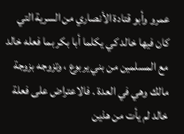عمرو وأبو قتادة الأنصاري من السرية التي كان فيها خالد كي يكلما أبا بكر بما فعله خالد مع المسلمين من بني يربوع ، وتزوجه بزوجة مالك وهي في العدة . فالاعتراض على فعلة خالد لم يأت من هذين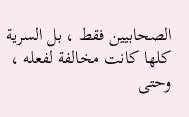الصحابيين فقط ، بل السرية كلها كانت مخالفة لفعله ، وحتى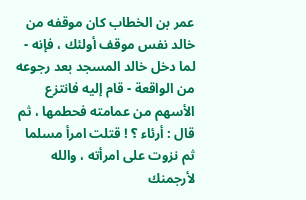عمر بن الخطاب كان موقفه من خالد نفس موقف أولئك ، فإنه - لما دخل خالد المسجد بعد رجوعه من الواقعة - قام إليه فانتزع الأسهم من عمامته فحطمها ، ثم قال : أرئاء ؟ ! قتلت امرأ مسلما ثم نزوت على امرأته ، والله لأرجمنك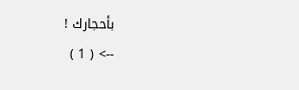بأحجارك !
--> ( 1 )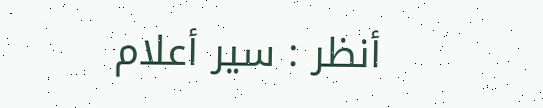أنظر : سير أعلام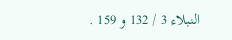النبلاء 3 / 132 و 159 .